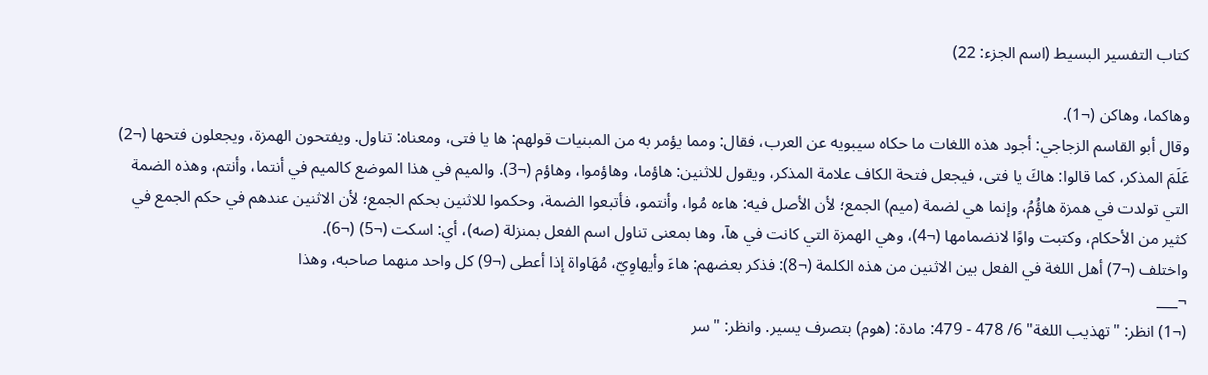كتاب التفسير البسيط (اسم الجزء: 22)

وهاكما، وهاكن (¬1).
وقال أبو القاسم الزجاجي: أجود هذه اللغات ما حكاه سيبويه عن العرب، فقال: ومما يؤمر به من المبنيات قولهم: ها يا فتى، ومعناه: تناول. ويفتحون الهمزة، ويجعلون فتحها (¬2) عَلَمَ المذكر، كما قالوا: هاكَ يا فتى، فيجعل فتحة الكاف علامة المذكر، ويقول للاثنين: هاؤما، وهاؤموا، وهاؤم (¬3). والميم في هذا الموضع كالميم في أنتما، وأنتم، وهذه الضمة التي تولدت في همزة هاؤُمُ، وإنما هي لضمة (ميم) الجمع؛ لأن الأصل فيه: هاءه مُوا، وأنتمو، فأتبعوا الضمة، وحكموا للاثنين بحكم الجمع؛ لأن الاثنين عندهم في حكم الجمع في كثير من الأحكام، وكتبت واوًا لانضمامها (¬4)، وهي الهمزة التي كانت في هآ، وها بمعنى تناول اسم الفعل بمنزلة (صه)، أي: اسكت (¬5) (¬6).
واختلف (¬7) أهل اللغة في الفعل بين الاثنين من هذه الكلمة (¬8): فذكر بعضهم: هاءَ وأيهاوِيّ، مُهَاواة إذا أعطى (¬9) كل واحد منهما صاحبه، وهذا
¬___
(¬1) انظر: "تهذيب اللغة" 6/ 478 - 479: مادة: (هوم) بتصرف يسير. وانظر: "سر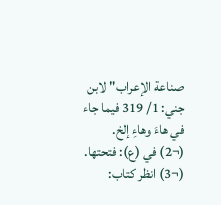صناعة الإعراب" لابن جني: 1/ 319 فيما جاء في هاءَ وهاءِ إلخ.
(¬2) في (ع): فتحتها.
(¬3) انظر كتاب: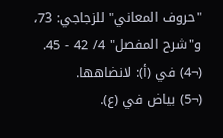"حروف المعاني" للزجاجي: 73، و"شرح المفصل" 4/ 42 - 45.
(¬4) في (أ): لانضاهها.
(¬5) بياض في (ع).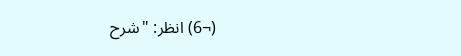(¬6) انظر: "شرح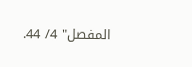المفصل" 4/ 44.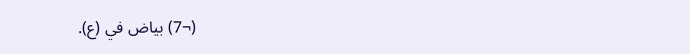(¬7) بياض في (ع).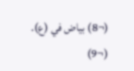(¬8) بياض في (ع).
(¬9)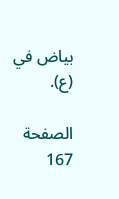بياض في (ع).

الصفحة 167